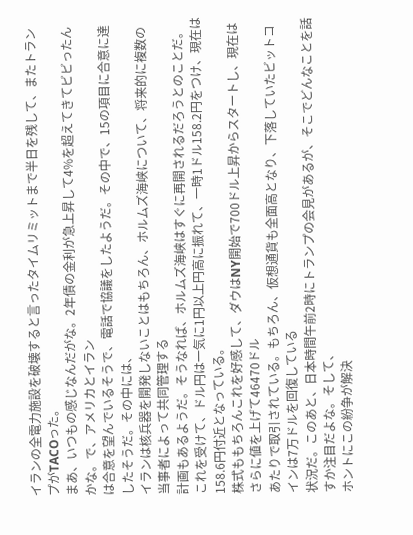イランの全電力施設を破壊すると言ったタイムリミットまで半日を残して、またトランプがTACOった。
まあ、いつもの感じなんだがな。2年債の金利が急上昇して4%を超えてきてビビったんかな。で、アメリカとイラン
は合意を望んでいるそうで、電話で協議をしたようだ。その中で、15の項目に合意に達したそうだ。その中には、
イランは核兵器を開発しないことはもちろん、ホルムズ海峡について、将来的に複数の当事者によって共同管理する
計画もあるようだ。そうなれば、ホルムズ海峡はすぐに再開されるだろうとのことだ。
これを受けて、ドル円は一気に1円以上円高に振れて、一時1ドル158.2円をつけ、現在は158.6円付近となっている。
株式ももちろんこれを好感して、ダウはNY開始で700ドル上昇からスタートし、現在はさらに値を上げて46470ドル
あたりで取引されている。もちろん、仮想通貨も全面高となり、下落していたビットコインは7万ドルを回復している
状況だ。このあと、日本時間午前2時にトランプの会見があるが、そこでどんなことを話すか注目だよな。そして、
ホントにこの紛争が解決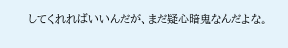してくれればいいんだが、まだ疑心暗鬼なんだよな。